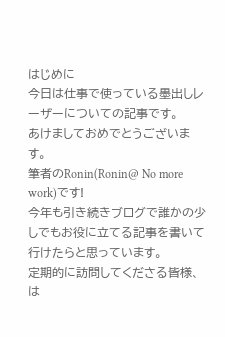はじめに
今日は仕事で使っている墨出しレーザーについての記事です。
あけましておめでとうございます。
筆者のRonin(Ronin@ No more work)です!
今年も引き続きブログで誰かの少しでもお役に立てる記事を書いて行けたらと思っています。
定期的に訪問してくださる皆様、は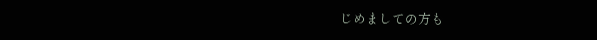じめましての方も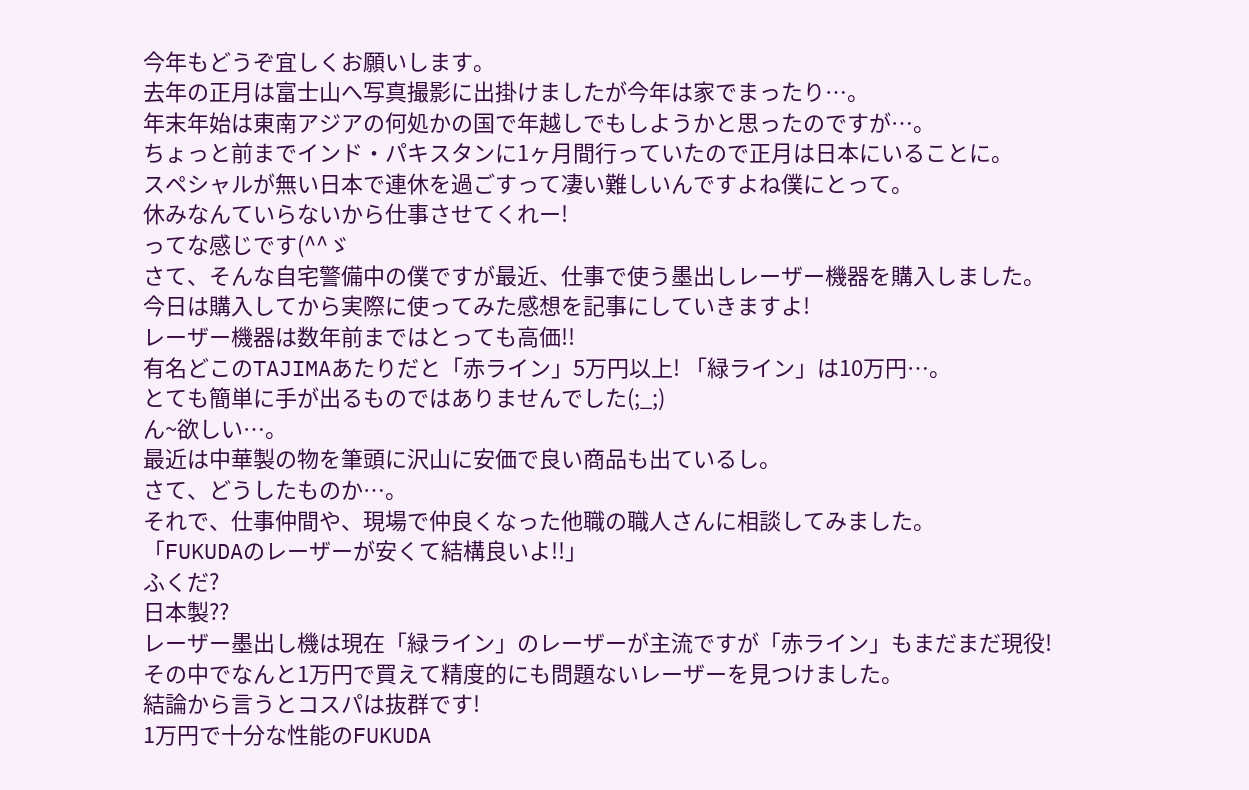今年もどうぞ宜しくお願いします。
去年の正月は富士山へ写真撮影に出掛けましたが今年は家でまったり…。
年末年始は東南アジアの何処かの国で年越しでもしようかと思ったのですが…。
ちょっと前までインド・パキスタンに1ヶ月間行っていたので正月は日本にいることに。
スペシャルが無い日本で連休を過ごすって凄い難しいんですよね僕にとって。
休みなんていらないから仕事させてくれー!
ってな感じです(^^ゞ
さて、そんな自宅警備中の僕ですが最近、仕事で使う墨出しレーザー機器を購入しました。
今日は購入してから実際に使ってみた感想を記事にしていきますよ!
レーザー機器は数年前まではとっても高価!!
有名どこのTAJIMAあたりだと「赤ライン」5万円以上! 「緑ライン」は10万円…。
とても簡単に手が出るものではありませんでした(;_;)
ん~欲しい…。
最近は中華製の物を筆頭に沢山に安価で良い商品も出ているし。
さて、どうしたものか…。
それで、仕事仲間や、現場で仲良くなった他職の職人さんに相談してみました。
「FUKUDAのレーザーが安くて結構良いよ!!」
ふくだ?
日本製??
レーザー墨出し機は現在「緑ライン」のレーザーが主流ですが「赤ライン」もまだまだ現役!
その中でなんと1万円で買えて精度的にも問題ないレーザーを見つけました。
結論から言うとコスパは抜群です!
1万円で十分な性能のFUKUDA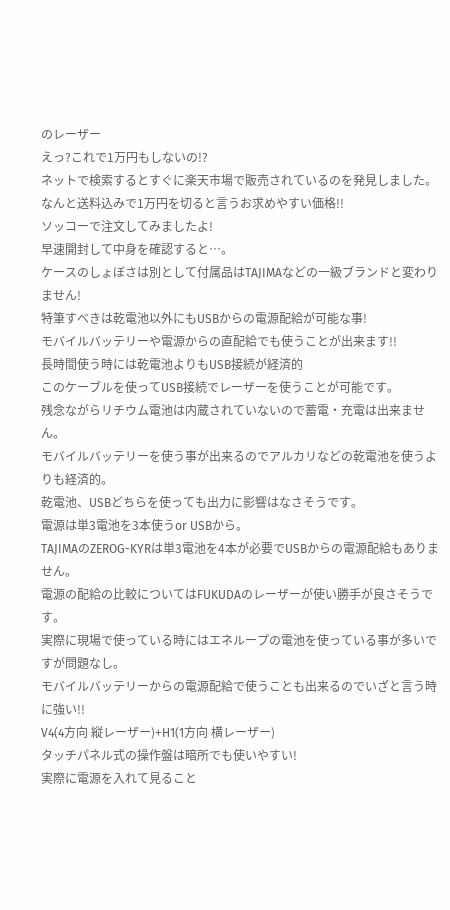のレーザー
えっ?これで1万円もしないの!?
ネットで検索するとすぐに楽天市場で販売されているのを発見しました。
なんと送料込みで1万円を切ると言うお求めやすい価格!!
ソッコーで注文してみましたよ!
早速開封して中身を確認すると…。
ケースのしょぼさは別として付属品はTAJIMAなどの一級ブランドと変わりません!
特筆すべきは乾電池以外にもUSBからの電源配給が可能な事!
モバイルバッテリーや電源からの直配給でも使うことが出来ます!!
長時間使う時には乾電池よりもUSB接続が経済的
このケーブルを使ってUSB接続でレーザーを使うことが可能です。
残念ながらリチウム電池は内蔵されていないので蓄電・充電は出来ません。
モバイルバッテリーを使う事が出来るのでアルカリなどの乾電池を使うよりも経済的。
乾電池、USBどちらを使っても出力に影響はなさそうです。
電源は単3電池を3本使うor USBから。
TAJIMAのZEROG-KYRは単3電池を4本が必要でUSBからの電源配給もありません。
電源の配給の比較についてはFUKUDAのレーザーが使い勝手が良さそうです。
実際に現場で使っている時にはエネループの電池を使っている事が多いですが問題なし。
モバイルバッテリーからの電源配給で使うことも出来るのでいざと言う時に強い!!
V4(4方向 縦レーザー)+H1(1方向 横レーザー)
タッチパネル式の操作盤は暗所でも使いやすい!
実際に電源を入れて見ること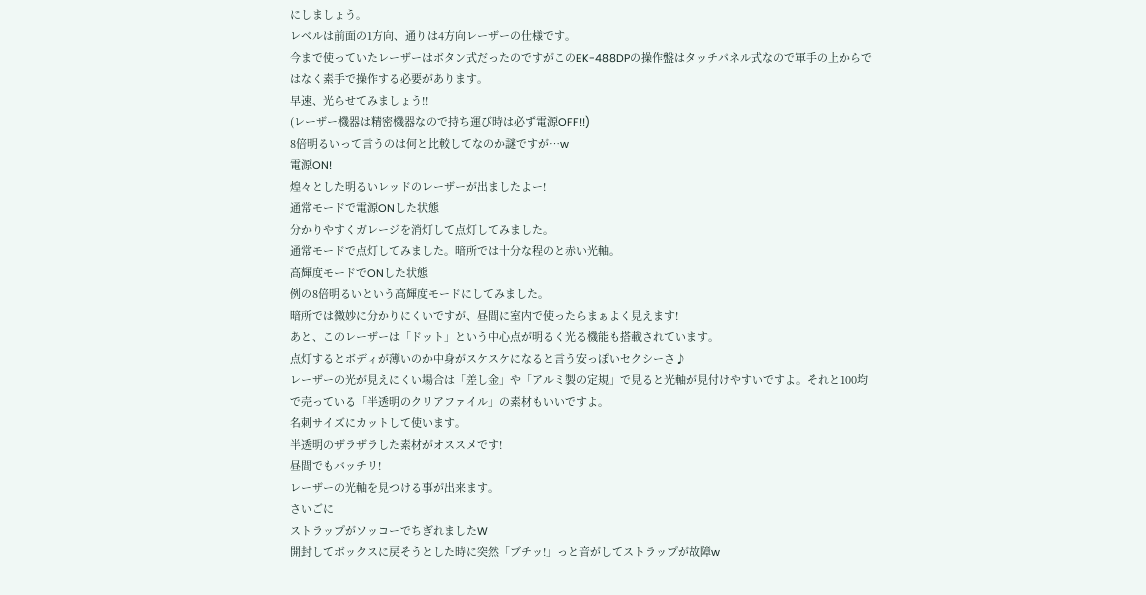にしましょう。
レベルは前面の1方向、通りは4方向レーザーの仕様です。
今まで使っていたレーザーはボタン式だったのですがこのEK-488DPの操作盤はタッチパネル式なので軍手の上からではなく素手で操作する必要があります。
早速、光らせてみましょう!!
(レーザー機器は精密機器なので持ち運び時は必ず電源OFF!!)
8倍明るいって言うのは何と比較してなのか謎ですが…w
電源ON!
煌々とした明るいレッドのレーザーが出ましたよー!
通常モードで電源ONした状態
分かりやすくガレージを消灯して点灯してみました。
通常モードで点灯してみました。暗所では十分な程のと赤い光軸。
高輝度モードでONした状態
例の8倍明るいという高輝度モードにしてみました。
暗所では微妙に分かりにくいですが、昼間に室内で使ったらまぁよく見えます!
あと、このレーザーは「ドット」という中心点が明るく光る機能も搭載されています。
点灯するとボディが薄いのか中身がスケスケになると言う安っぽいセクシーさ♪
レーザーの光が見えにくい場合は「差し金」や「アルミ製の定規」で見ると光軸が見付けやすいですよ。それと100均で売っている「半透明のクリアファイル」の素材もいいですよ。
名刺サイズにカットして使います。
半透明のザラザラした素材がオススメです!
昼間でもバッチリ!
レーザーの光軸を見つける事が出来ます。
さいごに
ストラップがソッコーでちぎれましたW
開封してボックスに戻そうとした時に突然「ブチッ!」っと音がしてストラップが故障w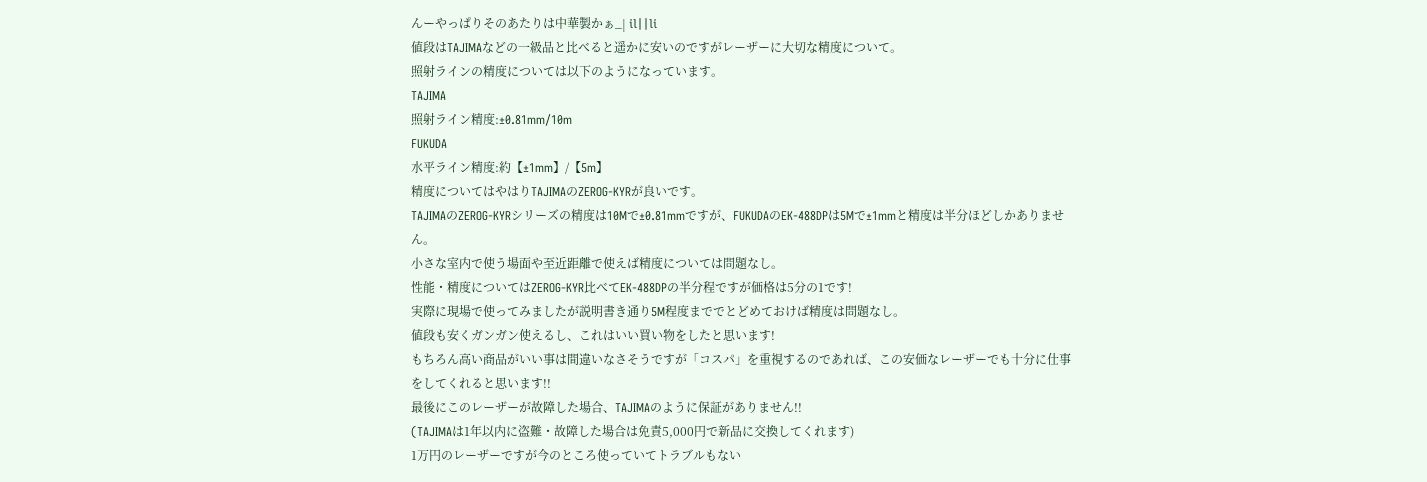んーやっぱりそのあたりは中華製かぁ_| il||li
値段はTAJIMAなどの一級品と比べると遥かに安いのですがレーザーに大切な精度について。
照射ラインの精度については以下のようになっています。
TAJIMA
照射ライン精度:±0.81mm/10m
FUKUDA
水平ライン精度:約【±1mm】/【5m】
精度についてはやはりTAJIMAのZEROG-KYRが良いです。
TAJIMAのZEROG-KYRシリーズの精度は10Mで±0.81mmですが、FUKUDAのEK-488DPは5Mで±1mmと精度は半分ほどしかありません。
小さな室内で使う場面や至近距離で使えば精度については問題なし。
性能・精度についてはZEROG-KYR比べてEK-488DPの半分程ですが価格は5分の1です!
実際に現場で使ってみましたが説明書き通り5M程度まででとどめておけば精度は問題なし。
値段も安くガンガン使えるし、これはいい買い物をしたと思います!
もちろん高い商品がいい事は間違いなさそうですが「コスパ」を重視するのであれば、この安価なレーザーでも十分に仕事をしてくれると思います!!
最後にこのレーザーが故障した場合、TAJIMAのように保証がありません!!
(TAJIMAは1年以内に盗難・故障した場合は免責5,000円で新品に交換してくれます)
1万円のレーザーですが今のところ使っていてトラブルもない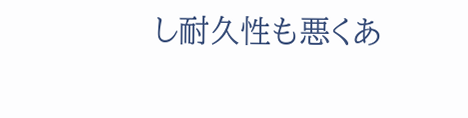し耐久性も悪くあ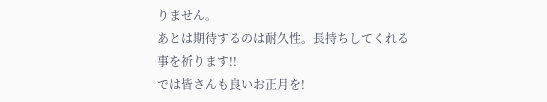りません。
あとは期待するのは耐久性。長持ちしてくれる事を祈ります!!
では皆さんも良いお正月を!